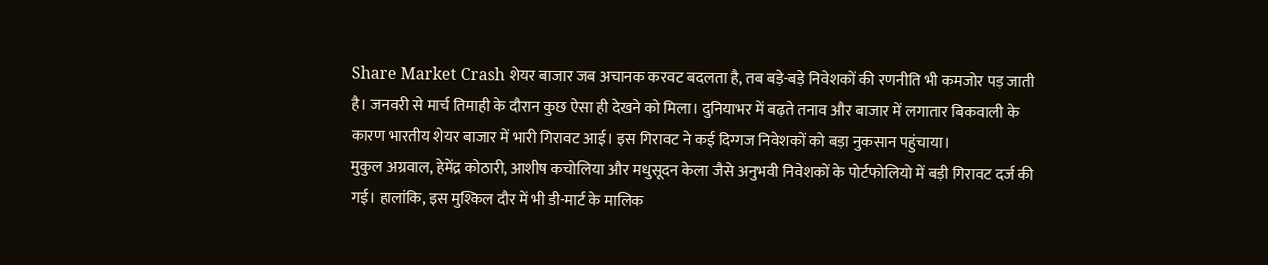Share Market Crash शेयर बाजार जब अचानक करवट बदलता है, तब बड़े-बड़े निवेशकों की रणनीति भी कमजोर पड़ जाती है। जनवरी से मार्च तिमाही के दौरान कुछ ऐसा ही देखने को मिला। दुनियाभर में बढ़ते तनाव और बाजार में लगातार बिकवाली के कारण भारतीय शेयर बाजार में भारी गिरावट आई। इस गिरावट ने कई दिग्गज निवेशकों को बड़ा नुकसान पहुंचाया।
मुकुल अग्रवाल, हेमेंद्र कोठारी, आशीष कचोलिया और मधुसूदन केला जैसे अनुभवी निवेशकों के पोर्टफोलियो में बड़ी गिरावट दर्ज की गई। हालांकि, इस मुश्किल दौर में भी डी-मार्ट के मालिक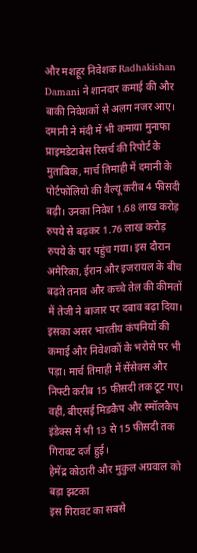और मशहूर निवेशक Radhakishan Damani ने शानदार कमाई की और बाकी निवेशकों से अलग नजर आए।
दमानी ने मंदी में भी कमाया मुनाफा
प्राइमडेटाबेस रिसर्च की रिपोर्ट के मुताबिक, मार्च तिमाही में दमानी के पोर्टफोलियो की वैल्यू करीब 4 फीसदी बढ़ी। उनका निवेश 1.68 लाख करोड़ रुपये से बढ़कर 1.76 लाख करोड़ रुपये के पार पहुंच गया। इस दौरान अमेरिका, ईरान और इजरायल के बीच बढ़ते तनाव और कच्चे तेल की कीमतों में तेजी ने बाजार पर दबाव बढ़ा दिया।
इसका असर भारतीय कंपनियों की कमाई और निवेशकों के भरोसे पर भी पड़ा। मार्च तिमाही में सेंसेक्स और निफ्टी करीब 15 फीसदी तक टूट गए। वहीं, बीएसई मिडकैप और स्मॉलकैप इंडेक्स में भी 13 से 15 फीसदी तक गिरावट दर्ज हुई।
हेमेंद्र कोठारी और मुकुल अग्रवाल को बड़ा झटका
इस गिरावट का सबसे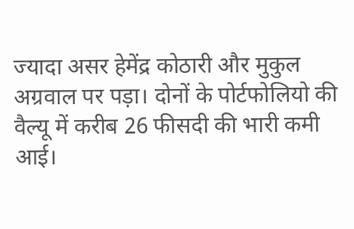ज्यादा असर हेमेंद्र कोठारी और मुकुल अग्रवाल पर पड़ा। दोनों के पोर्टफोलियो की वैल्यू में करीब 26 फीसदी की भारी कमी आई।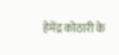हेमेंद्र कोठारी के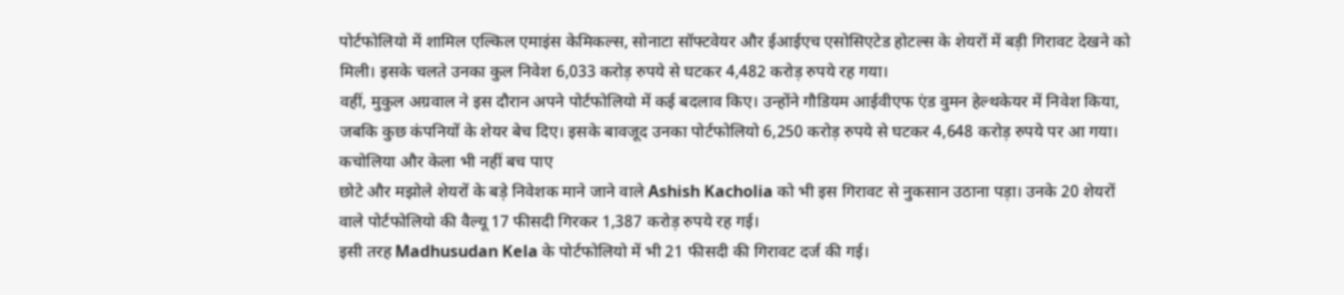पोर्टफोलियो में शामिल एल्किल एमाइंस केमिकल्स, सोनाटा सॉफ्टवेयर और ईआईएच एसोसिएटेड होटल्स के शेयरों में बड़ी गिरावट देखने को मिली। इसके चलते उनका कुल निवेश 6,033 करोड़ रुपये से घटकर 4,482 करोड़ रुपये रह गया।
वहीं, मुकुल अग्रवाल ने इस दौरान अपने पोर्टफोलियो में कई बदलाव किए। उन्होंने गौडियम आईवीएफ एंड वुमन हेल्थकेयर में निवेश किया, जबकि कुछ कंपनियों के शेयर बेच दिए। इसके बावजूद उनका पोर्टफोलियो 6,250 करोड़ रुपये से घटकर 4,648 करोड़ रुपये पर आ गया।
कचोलिया और केला भी नहीं बच पाए
छोटे और मझोले शेयरों के बड़े निवेशक माने जाने वाले Ashish Kacholia को भी इस गिरावट से नुकसान उठाना पड़ा। उनके 20 शेयरों वाले पोर्टफोलियो की वैल्यू 17 फीसदी गिरकर 1,387 करोड़ रुपये रह गई।
इसी तरह Madhusudan Kela के पोर्टफोलियो में भी 21 फीसदी की गिरावट दर्ज की गई।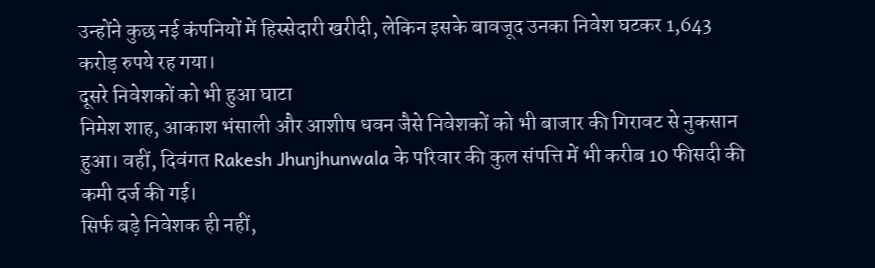उन्होंने कुछ नई कंपनियों में हिस्सेदारी खरीदी, लेकिन इसके बावजूद उनका निवेश घटकर 1,643 करोड़ रुपये रह गया।
दूसरे निवेशकों को भी हुआ घाटा
निमेश शाह, आकाश भंसाली और आशीष धवन जैसे निवेशकों को भी बाजार की गिरावट से नुकसान हुआ। वहीं, दिवंगत Rakesh Jhunjhunwala के परिवार की कुल संपत्ति में भी करीब 10 फीसदी की कमी दर्ज की गई।
सिर्फ बड़े निवेशक ही नहीं,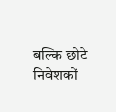बल्कि छोटे निवेशकों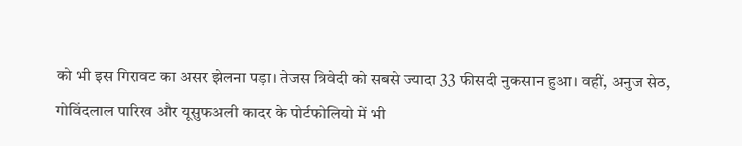को भी इस गिरावट का असर झेलना पड़ा। तेजस त्रिवेदी को सबसे ज्यादा 33 फीसदी नुकसान हुआ। वहीं, अनुज सेठ, गोविंदलाल पारिख और यूसुफअली कादर के पोर्टफोलियो में भी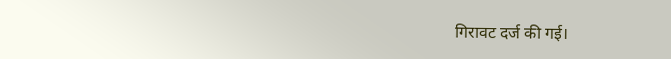गिरावट दर्ज की गई।